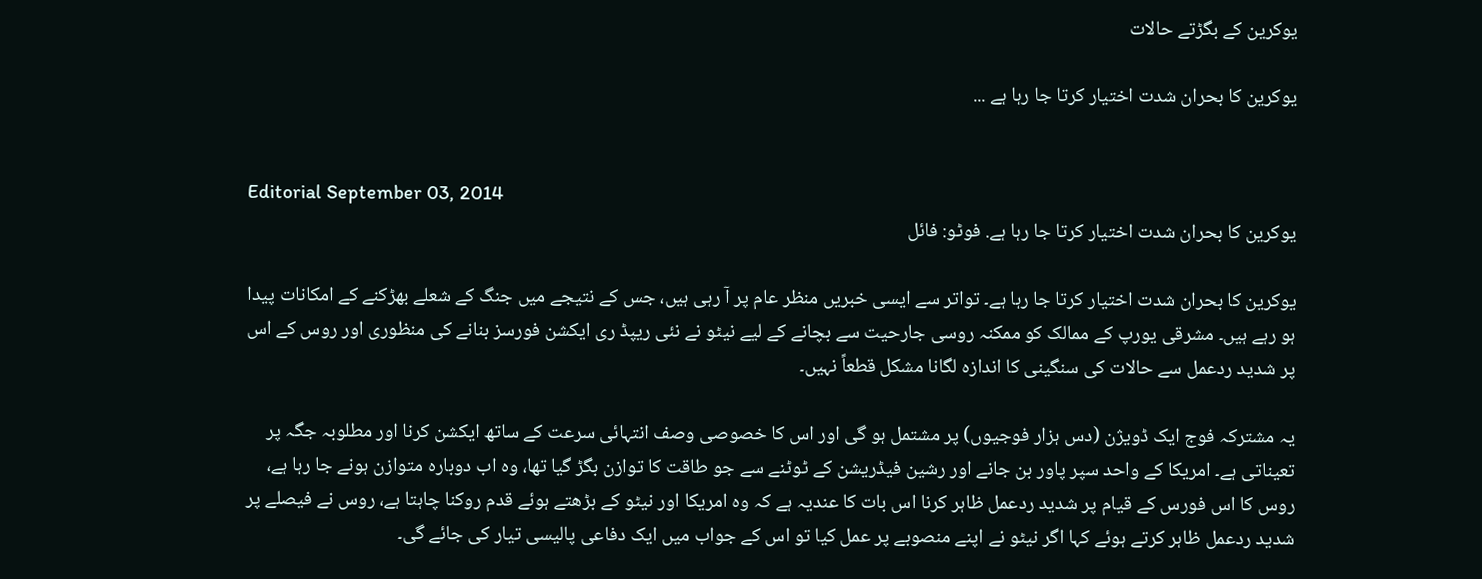یوکرین کے بگڑتے حالات

یوکرین کا بحران شدت اختیار کرتا جا رہا ہے ...


Editorial September 03, 2014
یوکرین کا بحران شدت اختیار کرتا جا رہا ہے. فوٹو: فائل

یوکرین کا بحران شدت اختیار کرتا جا رہا ہے۔ تواتر سے ایسی خبریں منظر عام پر آ رہی ہیں، جس کے نتیجے میں جنگ کے شعلے بھڑکنے کے امکانات پیدا ہو رہے ہیں۔ مشرقی یورپ کے ممالک کو ممکنہ روسی جارحیت سے بچانے کے لیے نیٹو نے نئی ریپڈ ری ایکشن فورسز بنانے کی منظوری اور روس کے اس پر شدید ردعمل سے حالات کی سنگینی کا اندازہ لگانا مشکل قطعاً نہیں۔

یہ مشترکہ فوج ایک ڈویژن (دس ہزار فوجیوں) پر مشتمل ہو گی اور اس کا خصوصی وصف انتہائی سرعت کے ساتھ ایکشن کرنا اور مطلوبہ جگہ پر تعیناتی ہے۔ امریکا کے واحد سپر پاور بن جانے اور رشین فیڈریشن کے ٹوٹنے سے جو طاقت کا توازن بگڑ گیا تھا، وہ اب دوبارہ متوازن ہونے جا رہا ہے، روس کا اس فورس کے قیام پر شدید ردعمل ظاہر کرنا اس بات کا عندیہ ہے کہ وہ امریکا اور نیٹو کے بڑھتے ہوئے قدم روکنا چاہتا ہے، روس نے فیصلے پر شدید ردعمل ظاہر کرتے ہوئے کہا اگر نیٹو نے اپنے منصوبے پر عمل کیا تو اس کے جواب میں ایک دفاعی پالیسی تیار کی جائے گی۔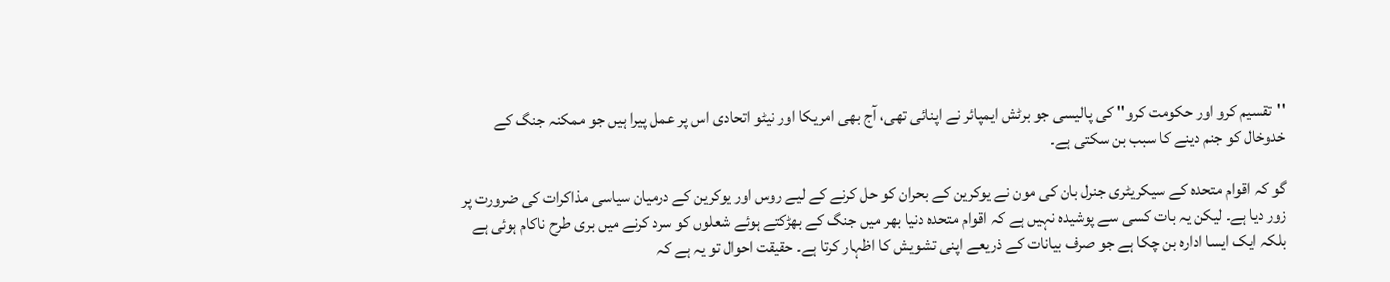''تقسیم کرو اور حکومت کرو'' کی پالیسی جو برٹش ایمپائر نے اپنائی تھی، آج بھی امریکا اور نیٹو اتحادی اس پر عمل پیرا ہیں جو ممکنہ جنگ کے خدوخال کو جنم دینے کا سبب بن سکتی ہے۔

گو کہ اقوام متحدہ کے سیکریٹری جنرل بان کی مون نے یوکرین کے بحران کو حل کرنے کے لیے روس اور یوکرین کے درمیان سیاسی مذاکرات کی ضرورت پر زور دیا ہے۔ لیکن یہ بات کسی سے پوشیدہ نہیں ہے کہ اقوام متحدہ دنیا بھر میں جنگ کے بھڑکتے ہوئے شعلوں کو سرد کرنے میں بری طرح ناکام ہوئی ہے بلکہ ایک ایسا ادارہ بن چکا ہے جو صرف بیانات کے ذریعے اپنی تشویش کا اظہار کرتا ہے۔ حقیقت احوال تو یہ ہے کہ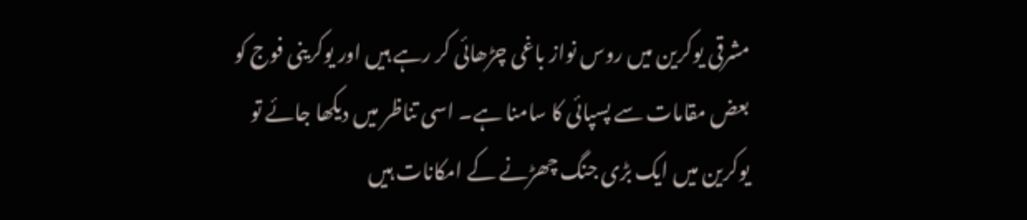مشرقی یوکرین میں روس نواز باغی چڑھائی کر رہے ہیں اور یوکرینی فوج کو بعض مقامات سے پسپائی کا سامنا ہے۔ اسی تناظر میں دیکھا جائے تو یوکرین میں ایک بڑی جنگ چھڑنے کے امکانات ہیں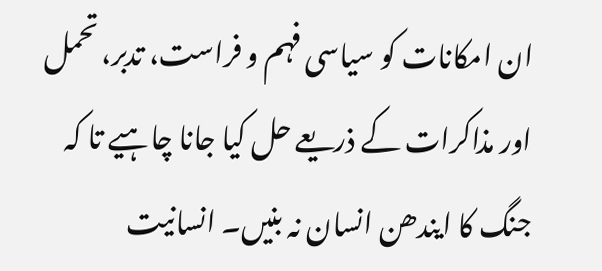ان امکانات کو سیاسی فہم و فراست، تدبر، تحمل اور مذاکرات کے ذریعے حل کیا جانا چاہیے تا کہ جنگ کا ایندھن انسان نہ بنیں۔ انسانیت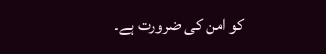کو امن کی ضرورت ہے۔